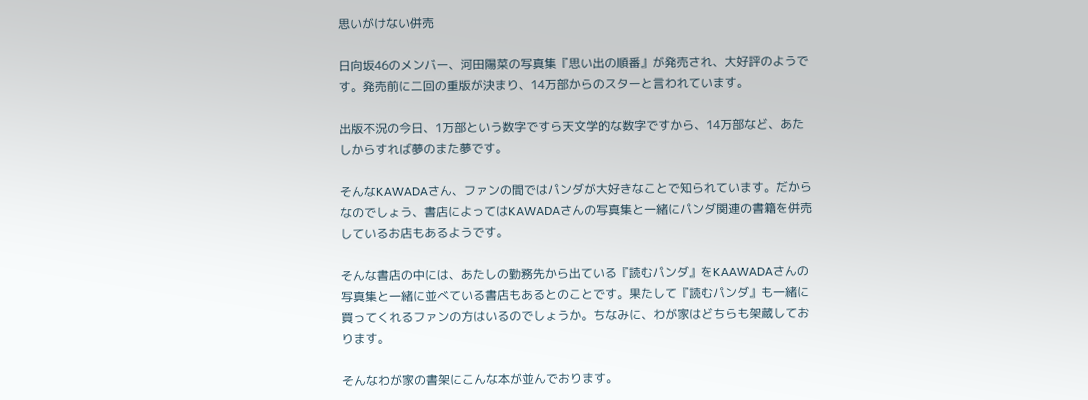思いがけない併売

日向坂46のメンバー、河田陽菜の写真集『思い出の順番』が発売され、大好評のようです。発売前に二回の重版が決まり、14万部からのスターと言われています。

出版不況の今日、1万部という数字ですら天文学的な数字ですから、14万部など、あたしからすれば夢のまた夢です。

そんなKAWADAさん、ファンの間ではパンダが大好きなことで知られています。だからなのでしょう、書店によってはKAWADAさんの写真集と一緒にパンダ関連の書籍を併売しているお店もあるようです。

そんな書店の中には、あたしの勤務先から出ている『読むパンダ』をKAAWADAさんの写真集と一緒に並べている書店もあるとのことです。果たして『読むパンダ』も一緒に買ってくれるファンの方はいるのでしょうか。ちなみに、わが家はどちらも架蔵しております。

そんなわが家の書架にこんな本が並んでおります。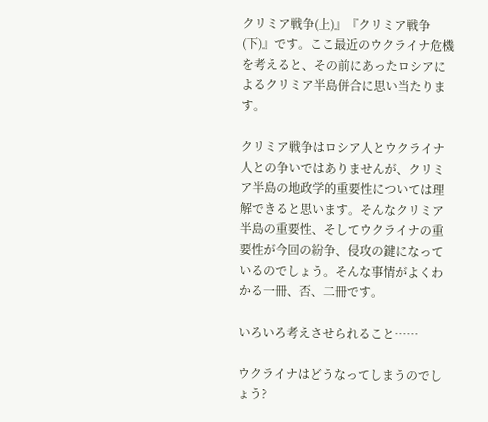クリミア戦争(上)』『クリミア戦争(下)』です。ここ最近のウクライナ危機を考えると、その前にあったロシアによるクリミア半島併合に思い当たります。

クリミア戦争はロシア人とウクライナ人との争いではありませんが、クリミア半島の地政学的重要性については理解できると思います。そんなクリミア半島の重要性、そしてウクライナの重要性が今回の紛争、侵攻の鍵になっているのでしょう。そんな事情がよくわかる一冊、否、二冊です。

いろいろ考えさせられること……

ウクライナはどうなってしまうのでしょう?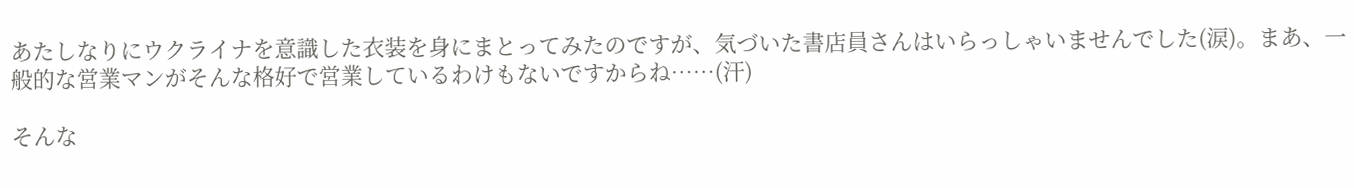あたしなりにウクライナを意識した衣装を身にまとってみたのですが、気づいた書店員さんはいらっしゃいませんでした(涙)。まあ、一般的な営業マンがそんな格好で営業しているわけもないですからね……(汗)

そんな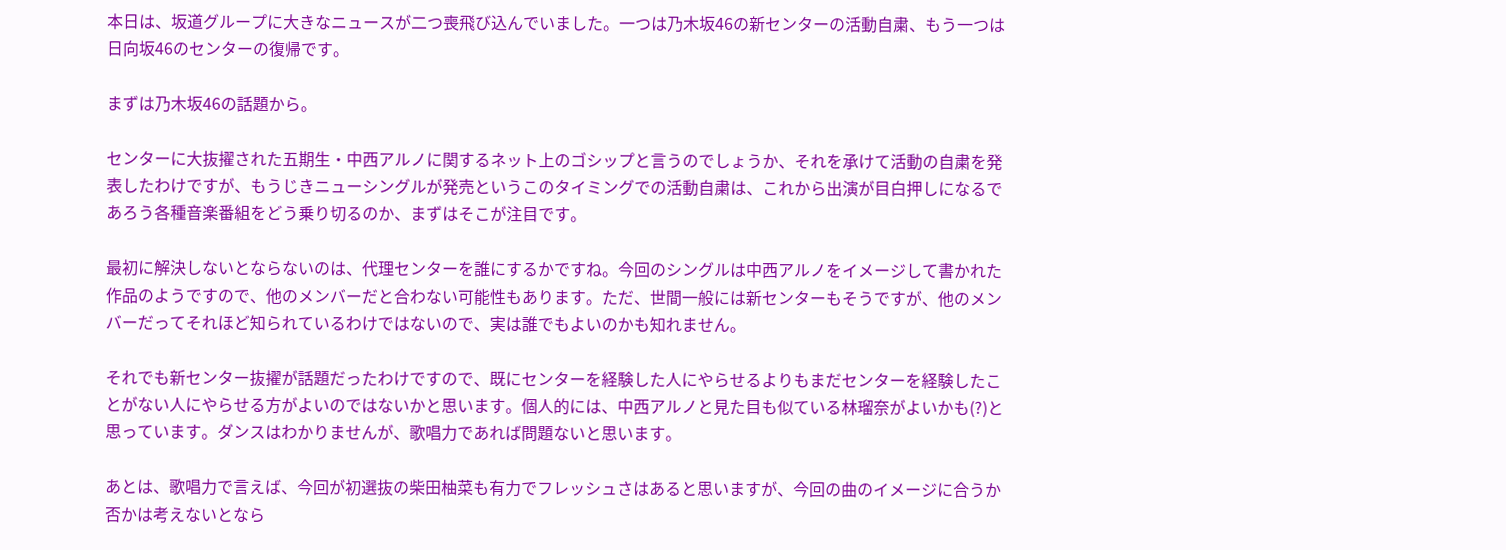本日は、坂道グループに大きなニュースが二つ喪飛び込んでいました。一つは乃木坂46の新センターの活動自粛、もう一つは日向坂46のセンターの復帰です。

まずは乃木坂46の話題から。

センターに大抜擢された五期生・中西アルノに関するネット上のゴシップと言うのでしょうか、それを承けて活動の自粛を発表したわけですが、もうじきニューシングルが発売というこのタイミングでの活動自粛は、これから出演が目白押しになるであろう各種音楽番組をどう乗り切るのか、まずはそこが注目です。

最初に解決しないとならないのは、代理センターを誰にするかですね。今回のシングルは中西アルノをイメージして書かれた作品のようですので、他のメンバーだと合わない可能性もあります。ただ、世間一般には新センターもそうですが、他のメンバーだってそれほど知られているわけではないので、実は誰でもよいのかも知れません。

それでも新センター抜擢が話題だったわけですので、既にセンターを経験した人にやらせるよりもまだセンターを経験したことがない人にやらせる方がよいのではないかと思います。個人的には、中西アルノと見た目も似ている林瑠奈がよいかも(?)と思っています。ダンスはわかりませんが、歌唱力であれば問題ないと思います。

あとは、歌唱力で言えば、今回が初選抜の柴田柚菜も有力でフレッシュさはあると思いますが、今回の曲のイメージに合うか否かは考えないとなら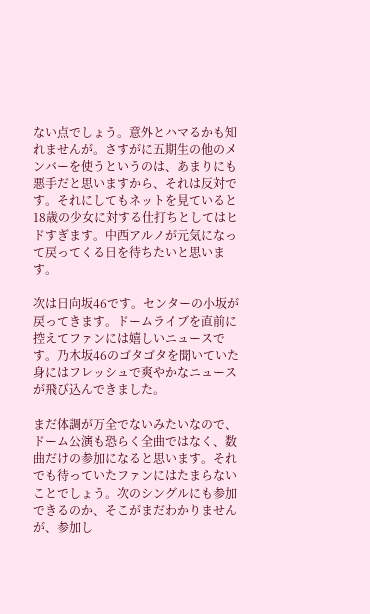ない点でしょう。意外とハマるかも知れませんが。さすがに五期生の他のメンバーを使うというのは、あまりにも悪手だと思いますから、それは反対です。それにしてもネットを見ていると18歳の少女に対する仕打ちとしてはヒドすぎます。中西アルノが元気になって戻ってくる日を待ちたいと思います。

次は日向坂46です。センターの小坂が戻ってきます。ドームライブを直前に控えてファンには嬉しいニュースです。乃木坂46のゴタゴタを聞いていた身にはフレッシュで爽やかなニュースが飛び込んできました。

まだ体調が万全でないみたいなので、ドーム公演も恐らく全曲ではなく、数曲だけの参加になると思います。それでも待っていたファンにはたまらないことでしょう。次のシングルにも参加できるのか、そこがまだわかりませんが、参加し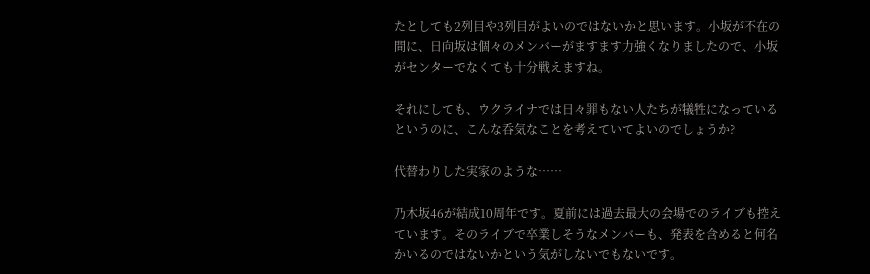たとしても2列目や3列目がよいのではないかと思います。小坂が不在の間に、日向坂は個々のメンバーがますます力強くなりましたので、小坂がセンターでなくても十分戦えますね。

それにしても、ウクライナでは日々罪もない人たちが犠牲になっているというのに、こんな呑気なことを考えていてよいのでしょうか?

代替わりした実家のような……

乃木坂46が結成10周年です。夏前には過去最大の会場でのライブも控えています。そのライブで卒業しそうなメンバーも、発表を含めると何名かいるのではないかという気がしないでもないです。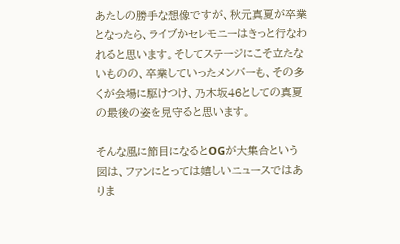あたしの勝手な想像ですが、秋元真夏が卒業となったら、ライブかセレモニーはきっと行なわれると思います。そしてステージにこそ立たないものの、卒業していったメンバーも、その多くが会場に駆けつけ、乃木坂46としての真夏の最後の姿を見守ると思います。

そんな風に節目になるとOGが大集合という図は、ファンにとっては嬉しいニュースではありま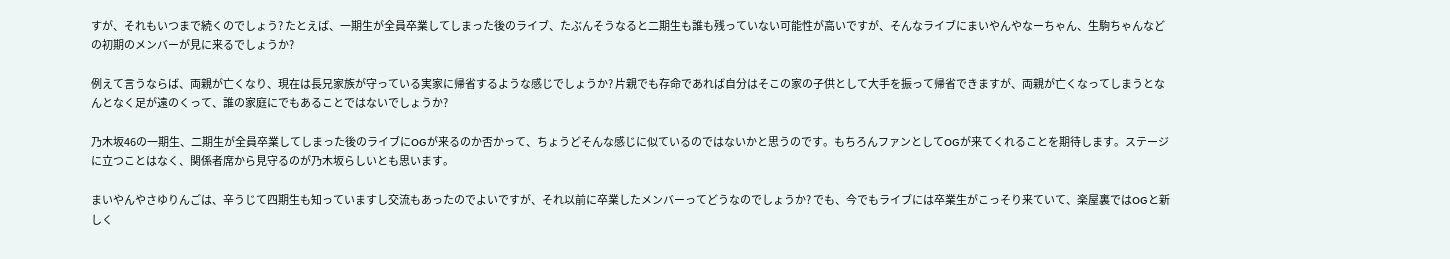すが、それもいつまで続くのでしょう? たとえば、一期生が全員卒業してしまった後のライブ、たぶんそうなると二期生も誰も残っていない可能性が高いですが、そんなライブにまいやんやなーちゃん、生駒ちゃんなどの初期のメンバーが見に来るでしょうか?

例えて言うならば、両親が亡くなり、現在は長兄家族が守っている実家に帰省するような感じでしょうか? 片親でも存命であれば自分はそこの家の子供として大手を振って帰省できますが、両親が亡くなってしまうとなんとなく足が遠のくって、誰の家庭にでもあることではないでしょうか?

乃木坂46の一期生、二期生が全員卒業してしまった後のライブにOGが来るのか否かって、ちょうどそんな感じに似ているのではないかと思うのです。もちろんファンとしてOGが来てくれることを期待します。ステージに立つことはなく、関係者席から見守るのが乃木坂らしいとも思います。

まいやんやさゆりんごは、辛うじて四期生も知っていますし交流もあったのでよいですが、それ以前に卒業したメンバーってどうなのでしょうか? でも、今でもライブには卒業生がこっそり来ていて、楽屋裏ではOGと新しく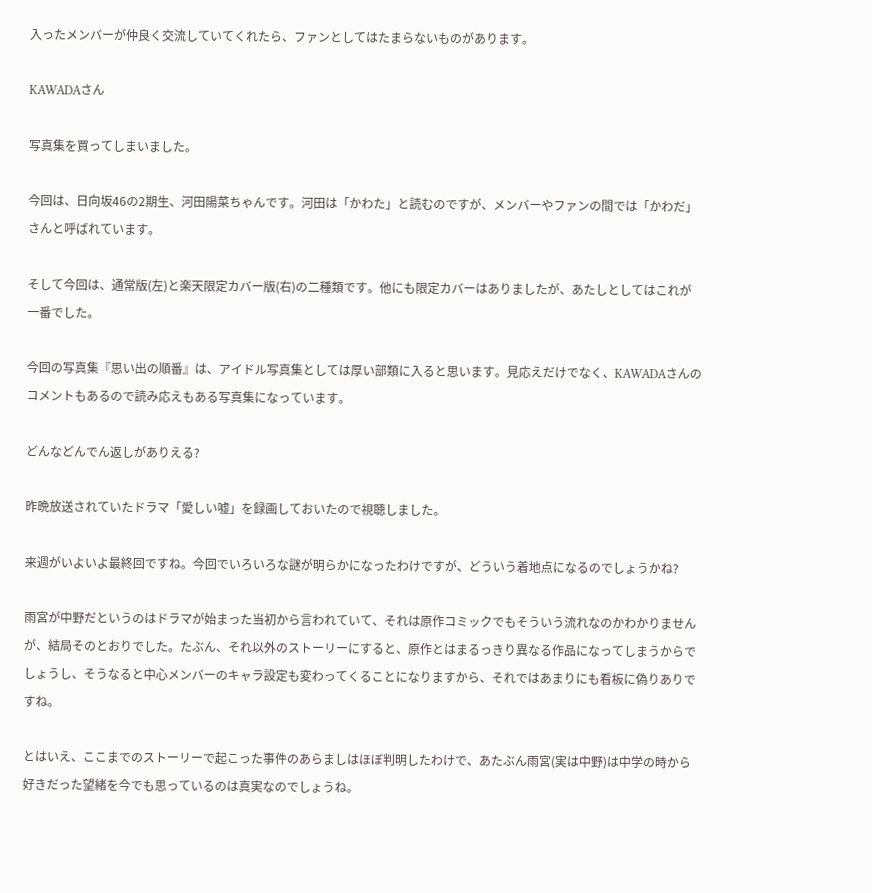入ったメンバーが仲良く交流していてくれたら、ファンとしてはたまらないものがあります。

KAWADAさん

写真集を買ってしまいました。

今回は、日向坂46の2期生、河田陽菜ちゃんです。河田は「かわた」と読むのですが、メンバーやファンの間では「かわだ」さんと呼ばれています。

そして今回は、通常版(左)と楽天限定カバー版(右)の二種類です。他にも限定カバーはありましたが、あたしとしてはこれが一番でした。

今回の写真集『思い出の順番』は、アイドル写真集としては厚い部類に入ると思います。見応えだけでなく、KAWADAさんのコメントもあるので読み応えもある写真集になっています。

どんなどんでん返しがありえる?

昨晩放送されていたドラマ「愛しい嘘」を録画しておいたので視聴しました。

来週がいよいよ最終回ですね。今回でいろいろな謎が明らかになったわけですが、どういう着地点になるのでしょうかね?

雨宮が中野だというのはドラマが始まった当初から言われていて、それは原作コミックでもそういう流れなのかわかりませんが、結局そのとおりでした。たぶん、それ以外のストーリーにすると、原作とはまるっきり異なる作品になってしまうからでしょうし、そうなると中心メンバーのキャラ設定も変わってくることになりますから、それではあまりにも看板に偽りありですね。

とはいえ、ここまでのストーリーで起こった事件のあらましはほぼ判明したわけで、あたぶん雨宮(実は中野)は中学の時から好きだった望緒を今でも思っているのは真実なのでしょうね。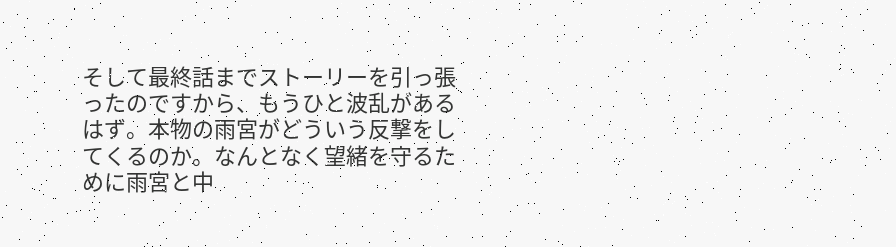そして最終話までストーリーを引っ張ったのですから、もうひと波乱があるはず。本物の雨宮がどういう反撃をしてくるのか。なんとなく望緒を守るために雨宮と中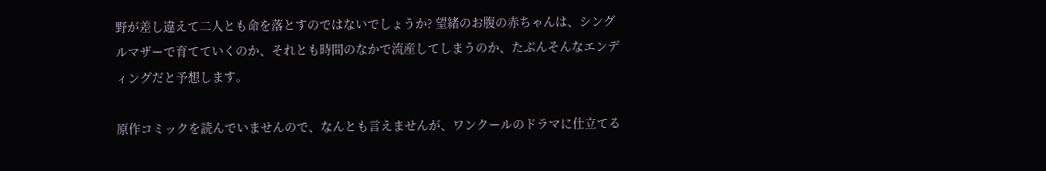野が差し違えて二人とも命を落とすのではないでしょうか? 望緒のお腹の赤ちゃんは、シングルマザーで育てていくのか、それとも時間のなかで流産してしまうのか、たぶんそんなエンディングだと予想します。

原作コミックを読んでいませんので、なんとも言えませんが、ワンクールのドラマに仕立てる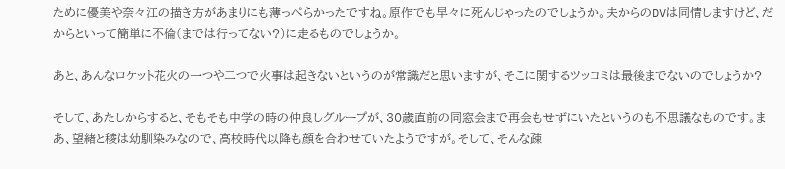ために優美や奈々江の描き方があまりにも薄っぺらかったですね。原作でも早々に死んじゃったのでしょうか。夫からのDVは同情しますけど、だからといって簡単に不倫(までは行ってない?)に走るものでしょうか。

あと、あんなロケット花火の一つや二つで火事は起きないというのが常識だと思いますが、そこに関するツッコミは最後までないのでしょうか?

そして、あたしからすると、そもそも中学の時の仲良しグループが、30歳直前の同窓会まで再会もせずにいたというのも不思議なものです。まあ、望緒と稜は幼馴染みなので、高校時代以降も顔を合わせていたようですが。そして、そんな疎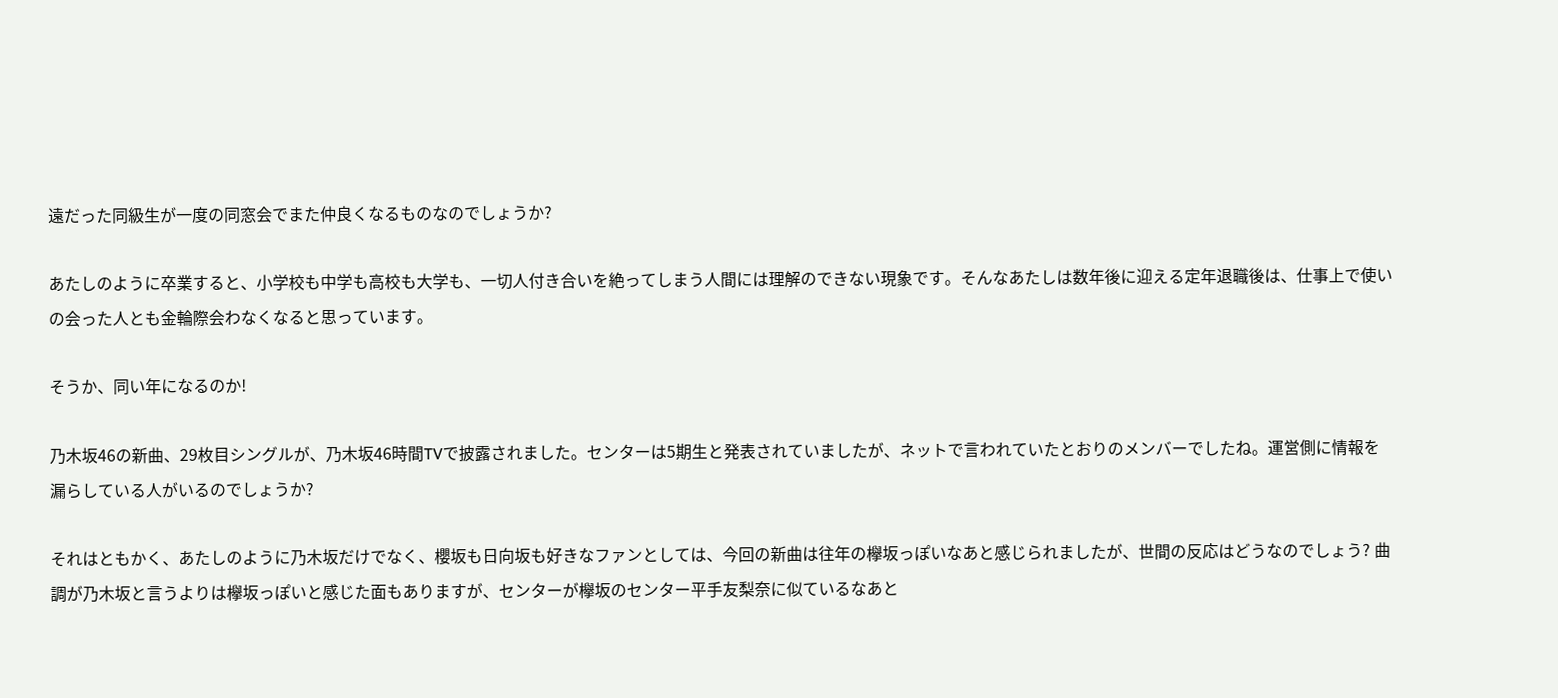遠だった同級生が一度の同窓会でまた仲良くなるものなのでしょうか?

あたしのように卒業すると、小学校も中学も高校も大学も、一切人付き合いを絶ってしまう人間には理解のできない現象です。そんなあたしは数年後に迎える定年退職後は、仕事上で使いの会った人とも金輪際会わなくなると思っています。

そうか、同い年になるのか!

乃木坂46の新曲、29枚目シングルが、乃木坂46時間TVで披露されました。センターは5期生と発表されていましたが、ネットで言われていたとおりのメンバーでしたね。運営側に情報を漏らしている人がいるのでしょうか?

それはともかく、あたしのように乃木坂だけでなく、櫻坂も日向坂も好きなファンとしては、今回の新曲は往年の欅坂っぽいなあと感じられましたが、世間の反応はどうなのでしょう? 曲調が乃木坂と言うよりは欅坂っぽいと感じた面もありますが、センターが欅坂のセンター平手友梨奈に似ているなあと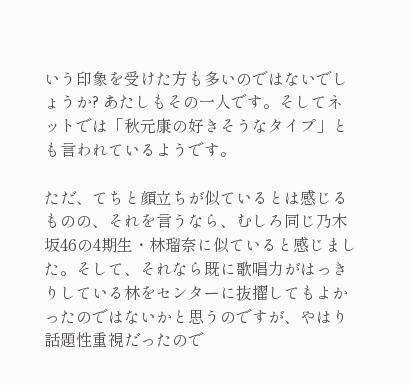いう印象を受けた方も多いのではないでしょうか? あたしもその一人です。そしてネットでは「秋元康の好きそうなタイプ」とも言われているようです。

ただ、てちと顔立ちが似ているとは感じるものの、それを言うなら、むしろ同じ乃木坂46の4期生・林瑠奈に似ていると感じました。そして、それなら既に歌唱力がはっきりしている林をセンターに抜擢してもよかったのではないかと思うのですが、やはり話題性重視だったので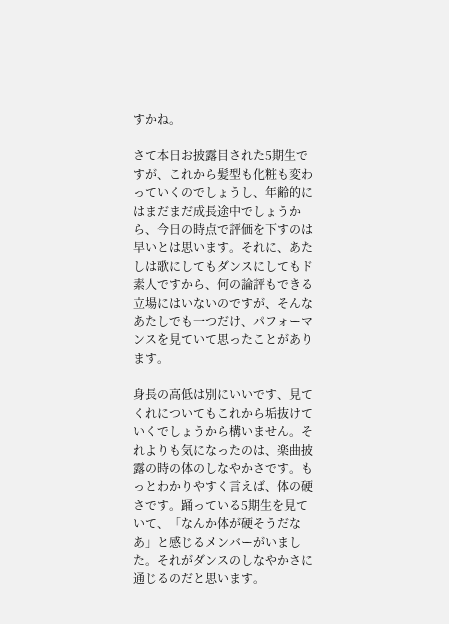すかね。

さて本日お披露目された5期生ですが、これから髪型も化粧も変わっていくのでしょうし、年齢的にはまだまだ成長途中でしょうから、今日の時点で評価を下すのは早いとは思います。それに、あたしは歌にしてもダンスにしてもド素人ですから、何の論評もできる立場にはいないのですが、そんなあたしでも一つだけ、パフォーマンスを見ていて思ったことがあります。

身長の高低は別にいいです、見てくれについてもこれから垢抜けていくでしょうから構いません。それよりも気になったのは、楽曲披露の時の体のしなやかさです。もっとわかりやすく言えば、体の硬さです。踊っている5期生を見ていて、「なんか体が硬そうだなあ」と感じるメンバーがいました。それがダンスのしなやかさに通じるのだと思います。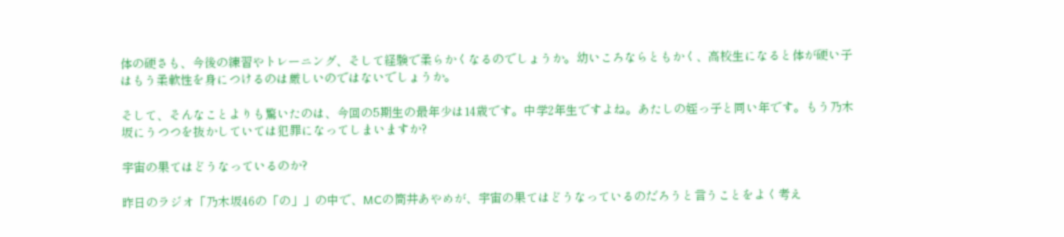体の硬さも、今後の練習やトレーニング、そして経験で柔らかくなるのでしょうか。幼いころならともかく、高校生になると体が硬い子はもう柔軟性を身につけるのは厳しいのではないでしょうか。

そして、そんなことよりも驚いたのは、今回の5期生の最年少は14歳です。中学2年生ですよね。あたしの姪っ子と同い年です。もう乃木坂にうつつを抜かしていては犯罪になってしまいますか?

宇宙の果てはどうなっているのか?

昨日のラジオ「乃木坂46の「の」」の中で、MCの筒井あやめが、宇宙の果てはどうなっているのだろうと言うことをよく考え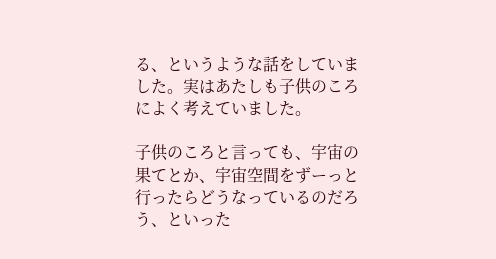る、というような話をしていました。実はあたしも子供のころによく考えていました。

子供のころと言っても、宇宙の果てとか、宇宙空間をずーっと行ったらどうなっているのだろう、といった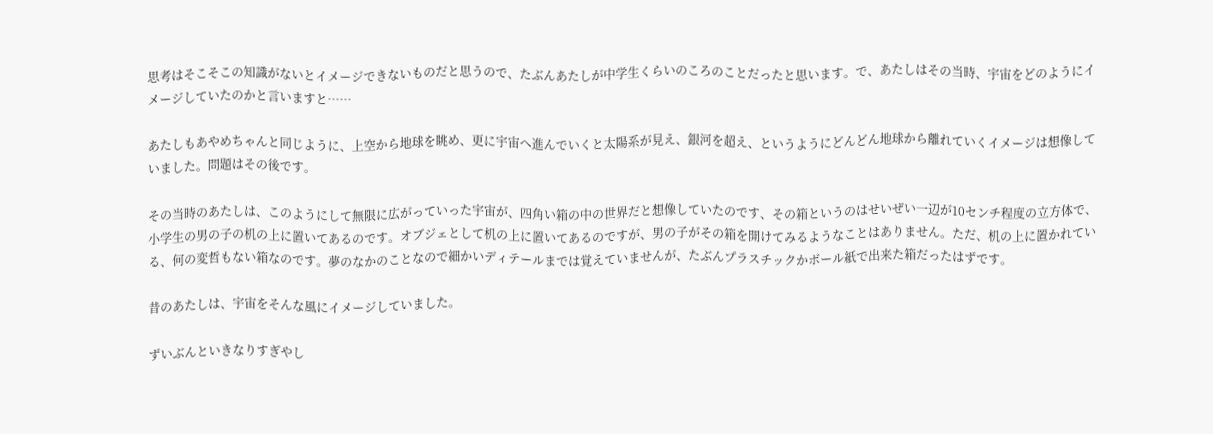思考はそこそこの知識がないとイメージできないものだと思うので、たぶんあたしが中学生くらいのころのことだったと思います。で、あたしはその当時、宇宙をどのようにイメージしていたのかと言いますと……

あたしもあやめちゃんと同じように、上空から地球を眺め、更に宇宙へ進んでいくと太陽系が見え、銀河を超え、というようにどんどん地球から離れていくイメージは想像していました。問題はその後です。

その当時のあたしは、このようにして無限に広がっていった宇宙が、四角い箱の中の世界だと想像していたのです、その箱というのはせいぜい一辺が10センチ程度の立方体で、小学生の男の子の机の上に置いてあるのです。オブジェとして机の上に置いてあるのですが、男の子がその箱を開けてみるようなことはありません。ただ、机の上に置かれている、何の変哲もない箱なのです。夢のなかのことなので細かいディテールまでは覚えていませんが、たぶんプラスチックかボール紙で出来た箱だったはずです。

昔のあたしは、宇宙をそんな風にイメージしていました。

ずいぶんといきなりすぎやし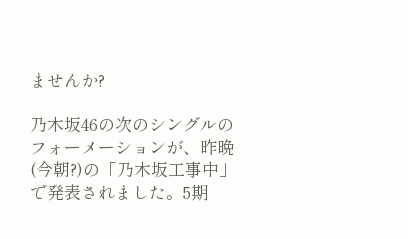ませんか?

乃木坂46の次のシングルのフォーメーションが、昨晩(今朝?)の「乃木坂工事中」で発表されました。5期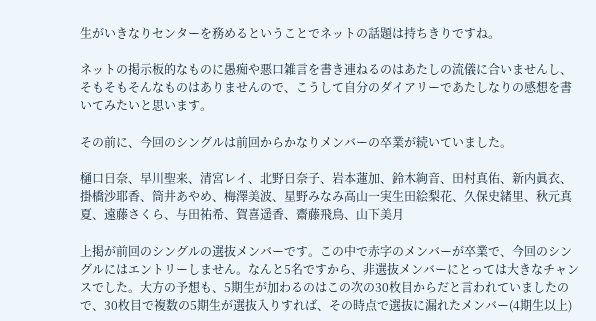生がいきなりセンターを務めるということでネットの話題は持ちきりですね。

ネットの掲示板的なものに愚痴や悪口雑言を書き連ねるのはあたしの流儀に合いませんし、そもそもそんなものはありませんので、こうして自分のダイアリーであたしなりの感想を書いてみたいと思います。

その前に、今回のシングルは前回からかなりメンバーの卒業が続いていました。

樋口日奈、早川聖来、清宮レイ、北野日奈子、岩本蓮加、鈴木絢音、田村真佑、新内眞衣、掛橋沙耶香、筒井あやめ、梅澤美波、星野みなみ高山一実生田絵梨花、久保史緒里、秋元真夏、遠藤さくら、与田祐希、賀喜遥香、齋藤飛鳥、山下美月

上掲が前回のシングルの選抜メンバーです。この中で赤字のメンバーが卒業で、今回のシングルにはエントリーしません。なんと5名ですから、非選抜メンバーにとっては大きなチャンスでした。大方の予想も、5期生が加わるのはこの次の30枚目からだと言われていましたので、30枚目で複数の5期生が選抜入りすれば、その時点で選抜に漏れたメンバー(4期生以上)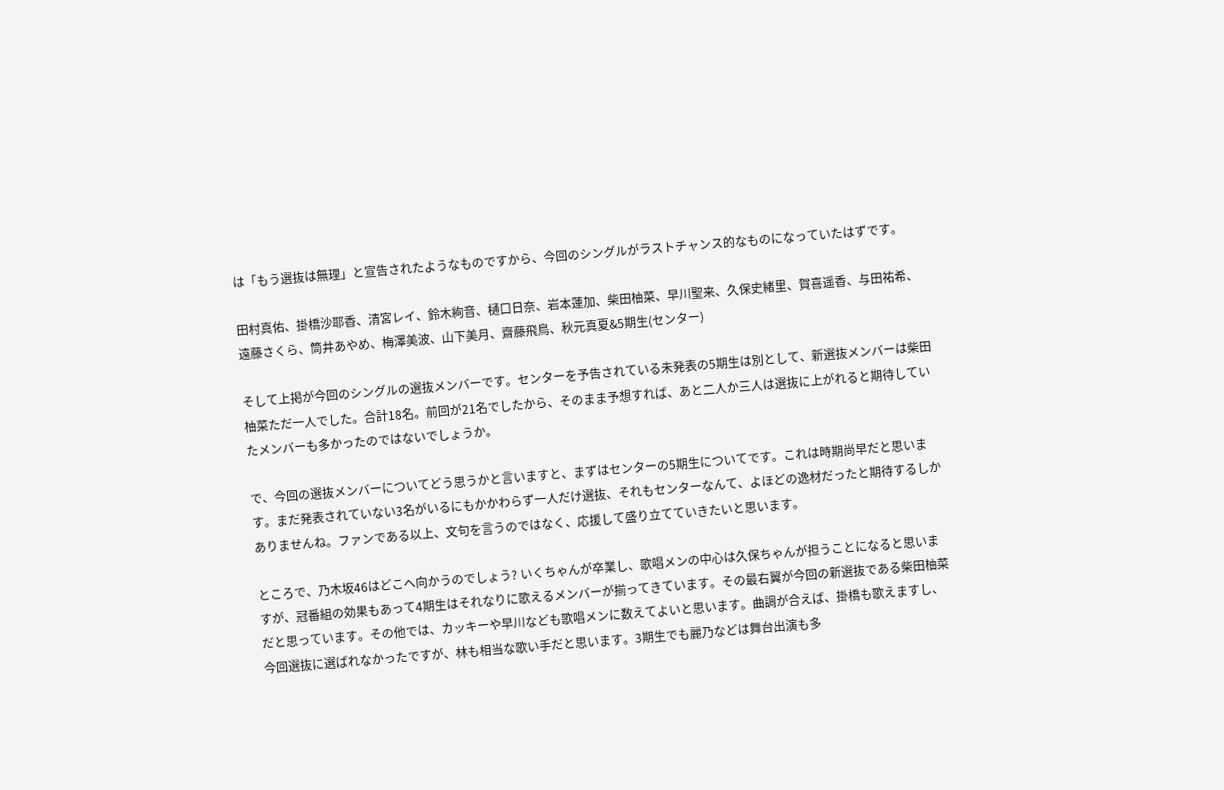は「もう選抜は無理」と宣告されたようなものですから、今回のシングルがラストチャンス的なものになっていたはずです。

田村真佑、掛橋沙耶香、清宮レイ、鈴木絢音、樋口日奈、岩本蓮加、柴田柚菜、早川聖来、久保史緒里、賀喜遥香、与田祐希、遠藤さくら、筒井あやめ、梅澤美波、山下美月、齋藤飛鳥、秋元真夏&5期生(センター)

そして上掲が今回のシングルの選抜メンバーです。センターを予告されている未発表の5期生は別として、新選抜メンバーは柴田柚菜ただ一人でした。合計18名。前回が21名でしたから、そのまま予想すれば、あと二人か三人は選抜に上がれると期待していたメンバーも多かったのではないでしょうか。

で、今回の選抜メンバーについてどう思うかと言いますと、まずはセンターの5期生についてです。これは時期尚早だと思います。まだ発表されていない3名がいるにもかかわらず一人だけ選抜、それもセンターなんて、よほどの逸材だったと期待するしかありませんね。ファンである以上、文句を言うのではなく、応援して盛り立てていきたいと思います。

ところで、乃木坂46はどこへ向かうのでしょう? いくちゃんが卒業し、歌唱メンの中心は久保ちゃんが担うことになると思いますが、冠番組の効果もあって4期生はそれなりに歌えるメンバーが揃ってきています。その最右翼が今回の新選抜である柴田柚菜だと思っています。その他では、カッキーや早川なども歌唱メンに数えてよいと思います。曲調が合えば、掛橋も歌えますし、今回選抜に選ばれなかったですが、林も相当な歌い手だと思います。3期生でも麗乃などは舞台出演も多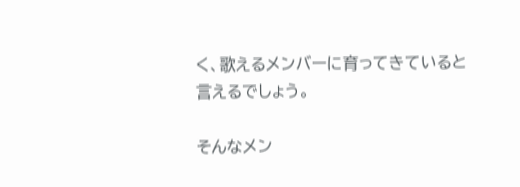く、歌えるメンバーに育ってきていると言えるでしょう。

そんなメン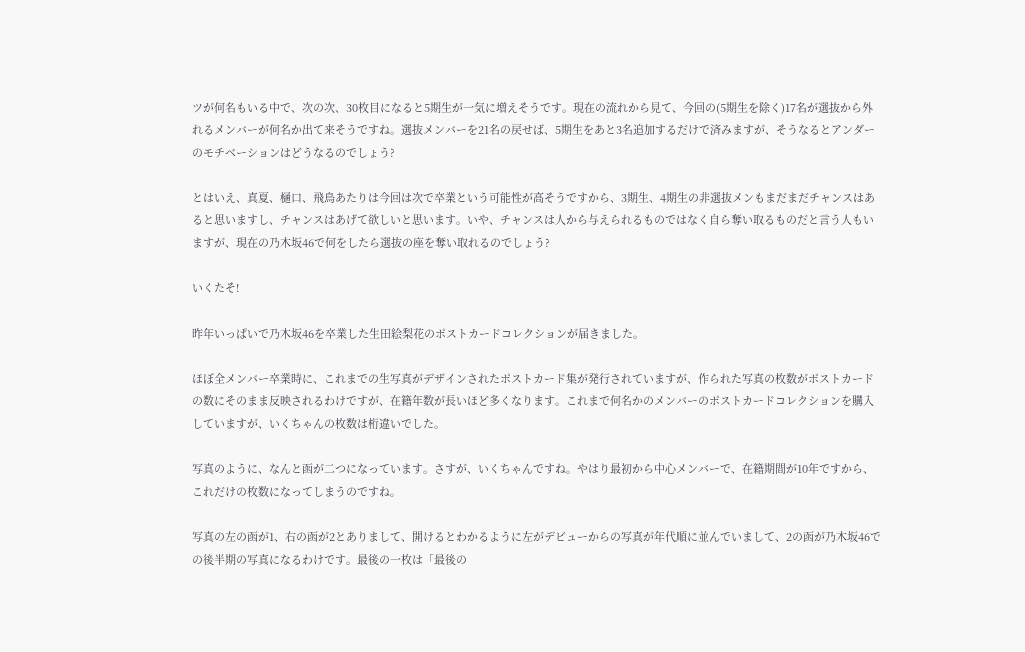ツが何名もいる中で、次の次、30枚目になると5期生が一気に増えそうです。現在の流れから見て、今回の(5期生を除く)17名が選抜から外れるメンバーが何名か出て来そうですね。選抜メンバーを21名の戻せば、5期生をあと3名追加するだけで済みますが、そうなるとアンダーのモチベーションはどうなるのでしょう?

とはいえ、真夏、樋口、飛鳥あたりは今回は次で卒業という可能性が高そうですから、3期生、4期生の非選抜メンもまだまだチャンスはあると思いますし、チャンスはあげて欲しいと思います。いや、チャンスは人から与えられるものではなく自ら奪い取るものだと言う人もいますが、現在の乃木坂46で何をしたら選抜の座を奪い取れるのでしょう?

いくたそ!

昨年いっぱいで乃木坂46を卒業した生田絵梨花のポストカードコレクションが届きました。

ほぼ全メンバー卒業時に、これまでの生写真がデザインされたポストカード集が発行されていますが、作られた写真の枚数がポストカードの数にそのまま反映されるわけですが、在籍年数が長いほど多くなります。これまで何名かのメンバーのポストカードコレクションを購入していますが、いくちゃんの枚数は桁違いでした。

写真のように、なんと函が二つになっています。さすが、いくちゃんですね。やはり最初から中心メンバーで、在籍期間が10年ですから、これだけの枚数になってしまうのですね。

写真の左の函が1、右の函が2とありまして、開けるとわかるように左がデビューからの写真が年代順に並んでいまして、2の函が乃木坂46での後半期の写真になるわけです。最後の一枚は「最後の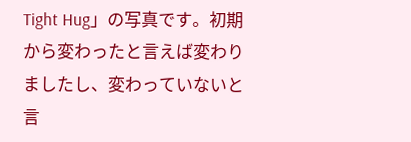Tight Hug」の写真です。初期から変わったと言えば変わりましたし、変わっていないと言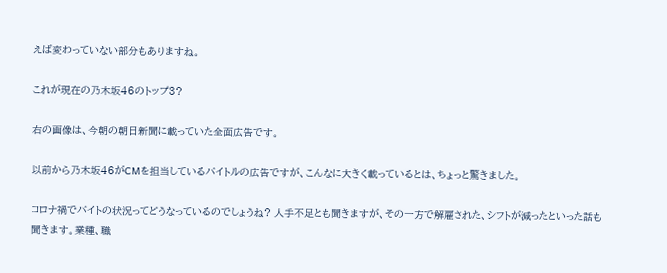えば変わっていない部分もありますね。

これが現在の乃木坂46のトップ3?

右の画像は、今朝の朝日新聞に載っていた全面広告です。

以前から乃木坂46がCMを担当しているバイトルの広告ですが、こんなに大きく載っているとは、ちょっと驚きました。

コロナ禍でバイトの状況ってどうなっているのでしょうね? 人手不足とも聞きますが、その一方で解雇された、シフトが減ったといった話も聞きます。業種、職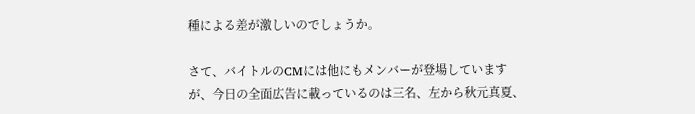種による差が激しいのでしょうか。

さて、バイトルのCMには他にもメンバーが登場していますが、今日の全面広告に載っているのは三名、左から秋元真夏、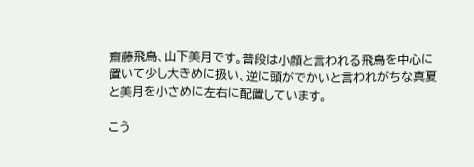齋藤飛鳥、山下美月です。普段は小顔と言われる飛鳥を中心に置いて少し大きめに扱い、逆に頭がでかいと言われがちな真夏と美月を小さめに左右に配置しています。

こう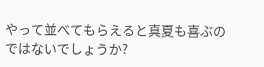やって並べてもらえると真夏も喜ぶのではないでしょうか?